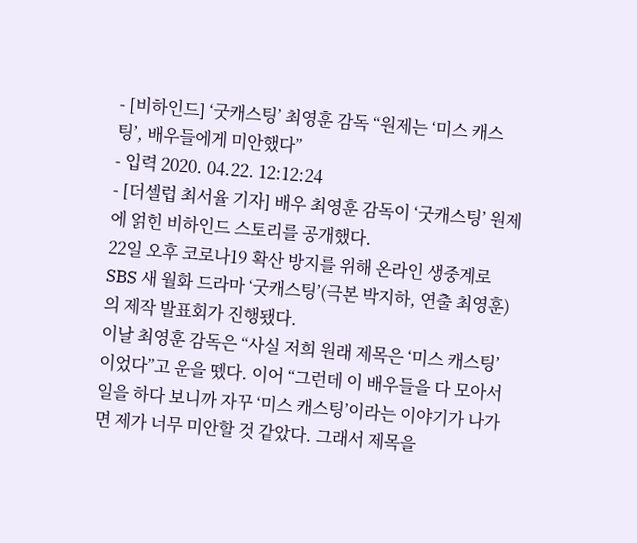- [비하인드] ‘굿캐스팅’ 최영훈 감독 “원제는 ‘미스 캐스팅’, 배우들에게 미안했다”
- 입력 2020. 04.22. 12:12:24
- [더셀럽 최서율 기자] 배우 최영훈 감독이 ‘굿캐스팅’ 원제에 얽힌 비하인드 스토리를 공개했다.
22일 오후 코로나19 확산 방지를 위해 온라인 생중계로 SBS 새 월화 드라마 ‘굿캐스팅’(극본 박지하, 연출 최영훈)의 제작 발표회가 진행됐다.
이날 최영훈 감독은 “사실 저희 원래 제목은 ‘미스 캐스팅’이었다”고 운을 뗐다. 이어 “그런데 이 배우들을 다 모아서 일을 하다 보니까 자꾸 ‘미스 캐스팅’이라는 이야기가 나가면 제가 너무 미안할 것 같았다. 그래서 제목을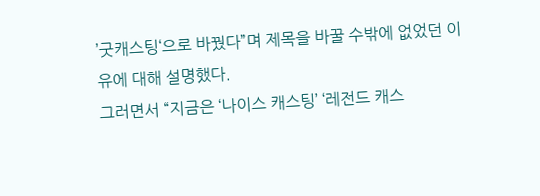’굿캐스팅‘으로 바꿨다”며 제목을 바꿀 수밖에 없었던 이유에 대해 설명했다.
그러면서 “지금은 ‘나이스 캐스팅’ ‘레전드 캐스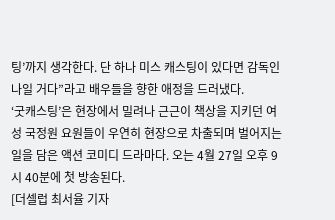팅’까지 생각한다. 단 하나 미스 캐스팅이 있다면 감독인 나일 거다”라고 배우들을 향한 애정을 드러냈다.
‘굿캐스팅’은 현장에서 밀려나 근근이 책상을 지키던 여성 국정원 요원들이 우연히 현장으로 차출되며 벌어지는 일을 담은 액션 코미디 드라마다. 오는 4월 27일 오후 9시 40분에 첫 방송된다.
[더셀럽 최서율 기자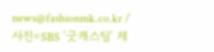news@fashionmk.co.kr / 사진=SBS ‘굿캐스팅’ 제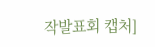작발표회 캡처]